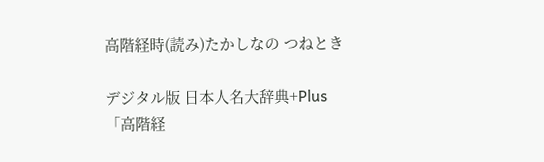高階経時(読み)たかしなの つねとき

デジタル版 日本人名大辞典+Plus 「高階経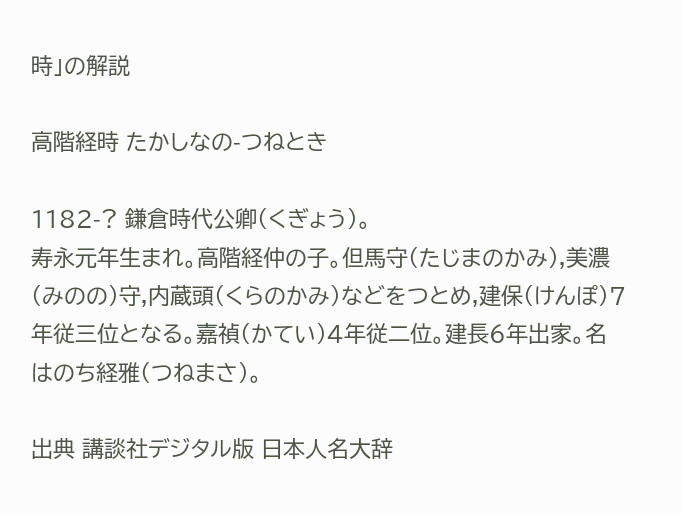時」の解説

高階経時 たかしなの-つねとき

1182-? 鎌倉時代公卿(くぎょう)。
寿永元年生まれ。高階経仲の子。但馬守(たじまのかみ),美濃(みのの)守,内蔵頭(くらのかみ)などをつとめ,建保(けんぽ)7年従三位となる。嘉禎(かてい)4年従二位。建長6年出家。名はのち経雅(つねまさ)。

出典 講談社デジタル版 日本人名大辞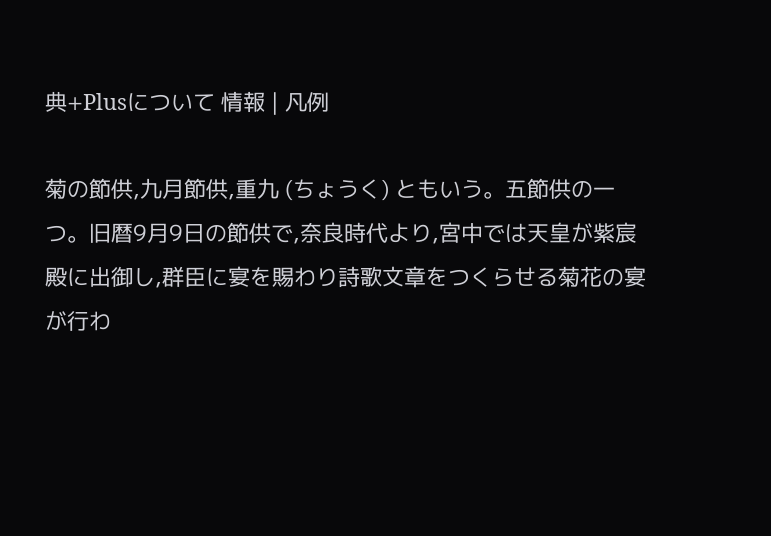典+Plusについて 情報 | 凡例

菊の節供,九月節供,重九 (ちょうく) ともいう。五節供の一つ。旧暦9月9日の節供で,奈良時代より,宮中では天皇が紫宸殿に出御し,群臣に宴を賜わり詩歌文章をつくらせる菊花の宴が行わ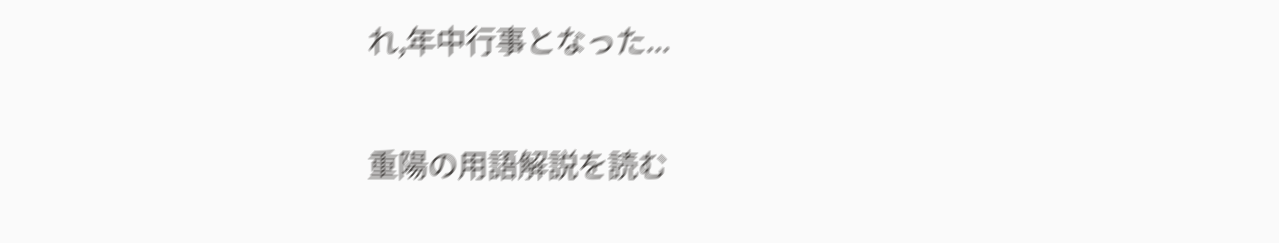れ,年中行事となった...

重陽の用語解説を読む